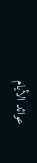عوائد الأيام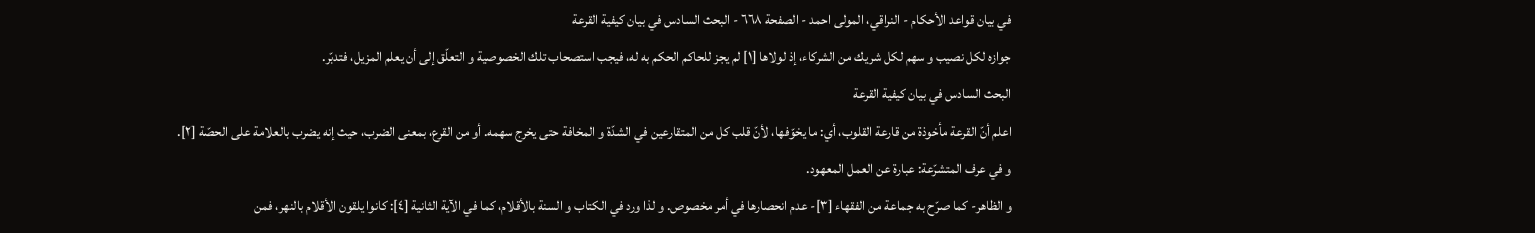في بيان قواعد الأحكام - النراقي، المولى احمد - الصفحة ٦٦٨ - البحث السادس في بيان كيفية القرعة
جوازه لكل نصيب و سهم لكل شريك من الشركاء، إذ لولاها [١] لم يجز للحاكم الحكم به له، فيجب استصحاب تلك الخصوصية و التعلّق إلى أن يعلم المزيل، فتدبّر.
البحث السادس في بيان كيفية القرعة
اعلم أنّ القرعة مأخوذة من قارعة القلوب، أي: ما يخوّفها، لأنّ قلب كل من المتقارعين في الشدّة و المخافة حتى يخرج سهمه. أو من القرع، بمعنى الضرب، حيث إنه يضرب بالعلامة على الحصّة [٢].
و في عرف المتشرّعة: عبارة عن العمل المعهود.
و الظاهر- كما صرّح به جماعة من الفقهاء [٣]- عدم انحصارها في أمر مخصوص. و لذا ورد في الكتاب و السنة بالأقلام، كما في الآية الثانية [٤]: كانوا يلقون الأقلام بالنهر، فمن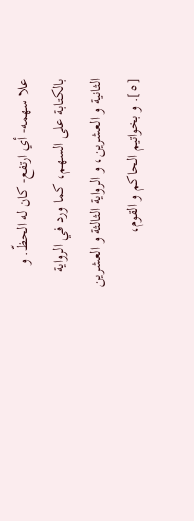علا سهمه- أي ارتفع- كان له الحظّ. و بالكتابة على السهم، كما ورد في الرواية الثانية و العشرين، و الرواية الثالثة و العشرين [٥]. و بخواتيم الحاكم و القوم،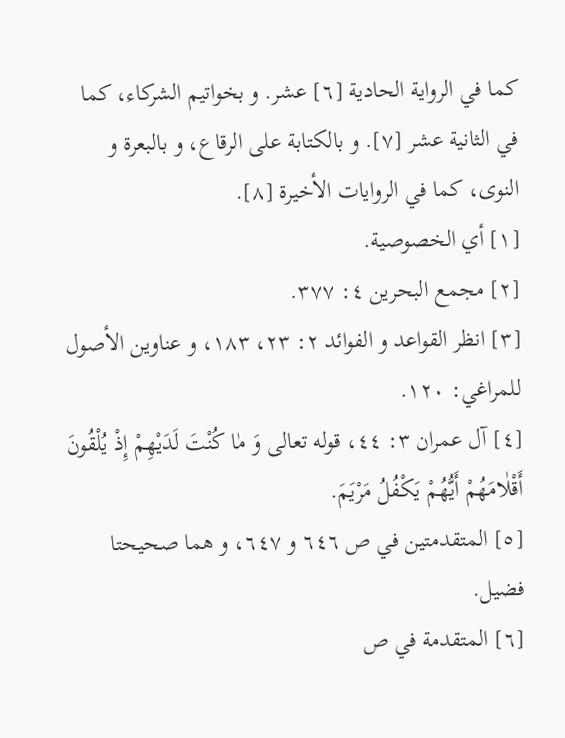كما في الرواية الحادية [٦] عشر. و بخواتيم الشركاء، كما في الثانية عشر [٧]. و بالكتابة على الرقاع، و بالبعرة و النوى، كما في الروايات الأخيرة [٨].
[١] أي الخصوصية.
[٢] مجمع البحرين ٤: ٣٧٧.
[٣] انظر القواعد و الفوائد ٢: ٢٣، ١٨٣، و عناوين الأصول للمراغي: ١٢٠.
[٤] آل عمران ٣: ٤٤، قوله تعالى وَ مٰا كُنْتَ لَدَيْهِمْ إِذْ يُلْقُونَ أَقْلٰامَهُمْ أَيُّهُمْ يَكْفُلُ مَرْيَمَ.
[٥] المتقدمتين في ص ٦٤٦ و ٦٤٧، و هما صحيحتا فضيل.
[٦] المتقدمة في ص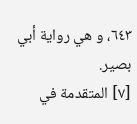٦٤٣، و هي رواية أبي بصير.
[٧] المتقدمة في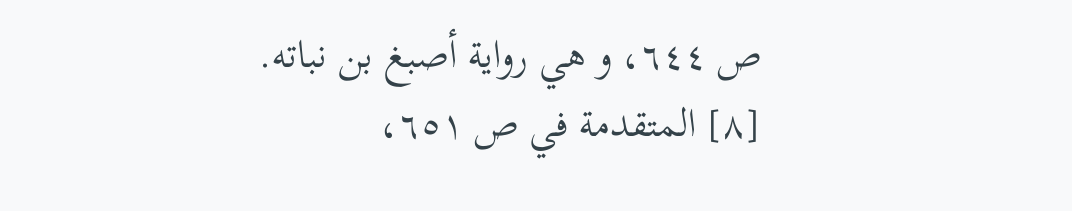ص ٦٤٤، و هي رواية أصبغ بن نباته.
[٨] المتقدمة في ص ٦٥١،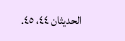الحديثان ٤٤، ٤٥.